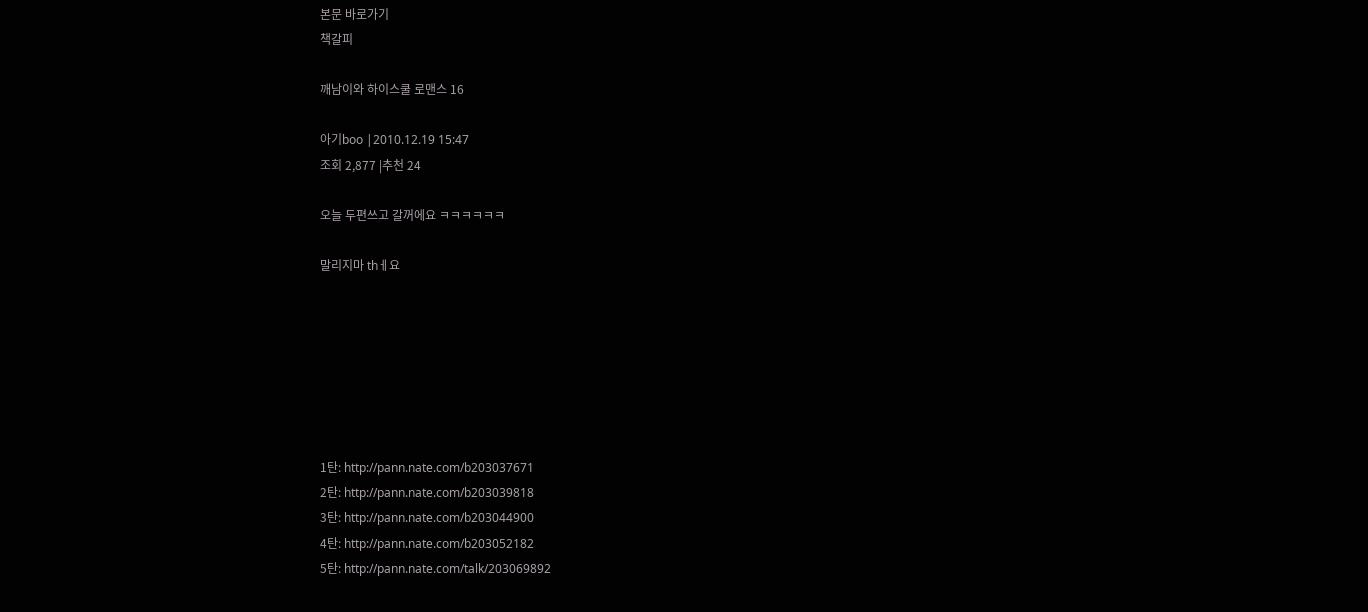본문 바로가기
책갈피

깨남이와 하이스쿨 로맨스 16

아기boo |2010.12.19 15:47
조회 2,877 |추천 24

오늘 두편쓰고 갈꺼에요 ㅋㅋㅋㅋㅋㅋ

말리지마 thㅔ요







1탄: http://pann.nate.com/b203037671
2탄: http://pann.nate.com/b203039818
3탄: http://pann.nate.com/b203044900
4탄: http://pann.nate.com/b203052182
5탄: http://pann.nate.com/talk/203069892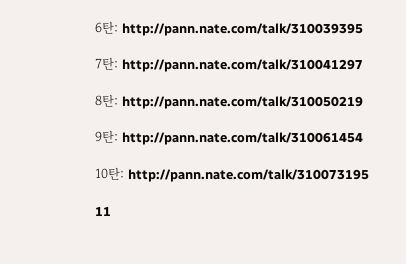6탄: http://pann.nate.com/talk/310039395

7탄: http://pann.nate.com/talk/310041297

8탄: http://pann.nate.com/talk/310050219

9탄: http://pann.nate.com/talk/310061454

10탄: http://pann.nate.com/talk/310073195

11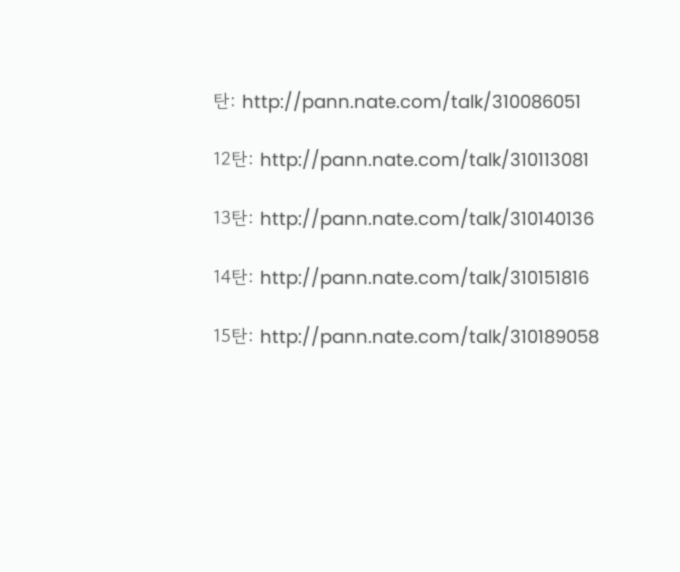탄: http://pann.nate.com/talk/310086051

12탄: http://pann.nate.com/talk/310113081

13탄: http://pann.nate.com/talk/310140136

14탄: http://pann.nate.com/talk/310151816

15탄: http://pann.nate.com/talk/310189058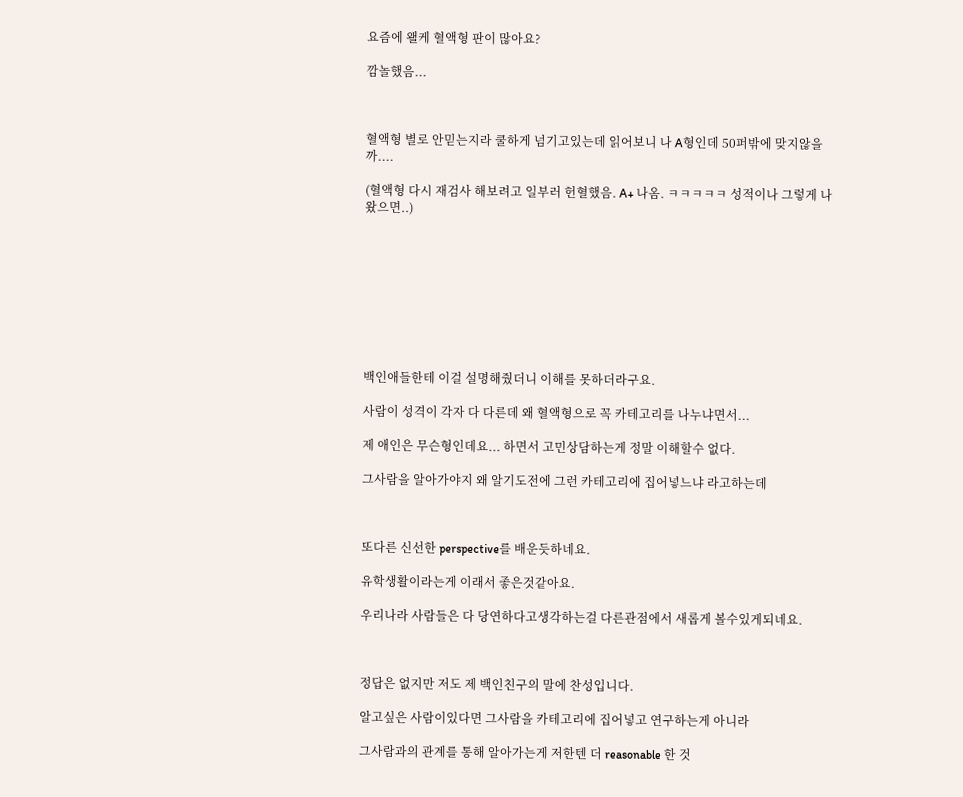요즘에 왤케 혈액형 판이 많아요?

깜놀했음...



혈액형 별로 안믿는지라 쿨하게 넘기고있는데 읽어보니 나 A형인데 50퍼밖에 맞지않을까....

(혈액형 다시 재검사 해보려고 일부러 헌혈했음. A+ 나옴. ㅋㅋㅋㅋㅋ 성적이나 그렇게 나왔으면..)









백인애들한테 이걸 설명해줬더니 이해를 못하더라구요.

사람이 성격이 각자 다 다른데 왜 혈액형으로 꼭 카테고리를 나누냐면서...

제 애인은 무슨형인데요... 하면서 고민상담하는게 정말 이해할수 없다.

그사람을 알아가야지 왜 알기도전에 그런 카테고리에 집어넣느냐 라고하는데



또다른 신선한 perspective를 배운듯하네요.

유학생활이라는게 이래서 좋은것같아요.

우리나라 사람들은 다 당연하다고생각하는걸 다른관점에서 새롭게 볼수있게되네요.



정답은 없지만 저도 제 백인친구의 말에 찬성입니다.

알고싶은 사람이있다면 그사람을 카테고리에 집어넣고 연구하는게 아니라

그사람과의 관계를 통해 알아가는게 저한텐 더 reasonable 한 것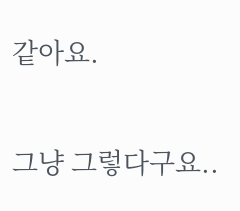같아요.

그냥 그렇다구요..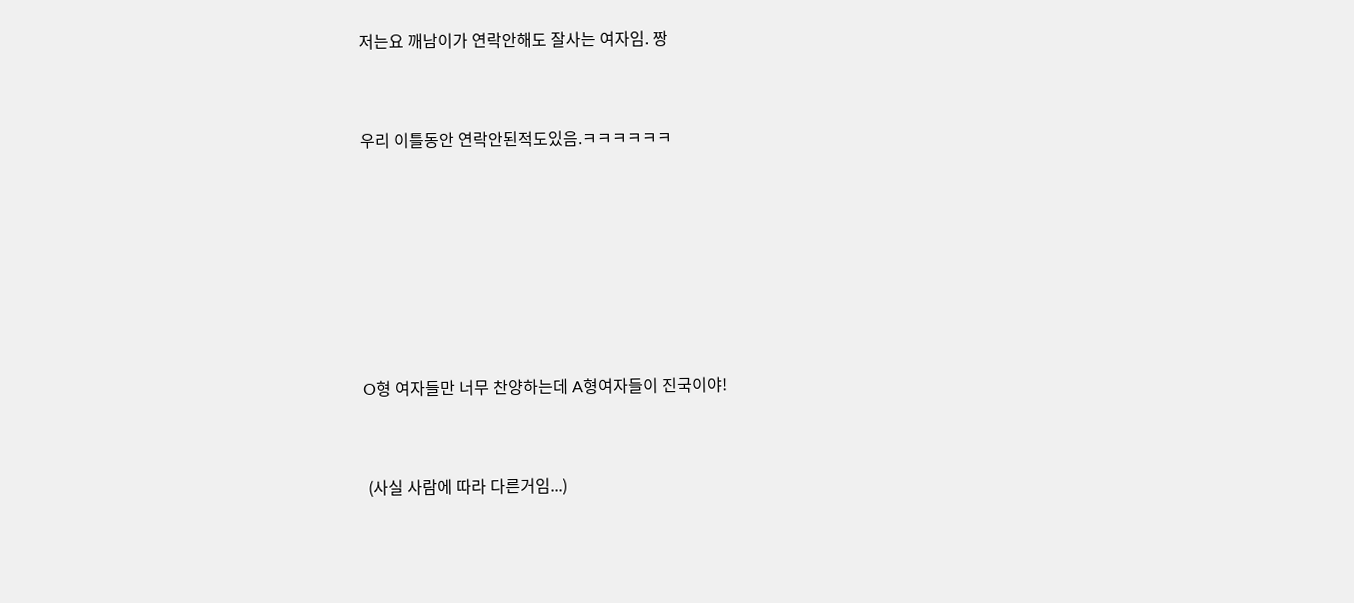저는요 깨남이가 연락안해도 잘사는 여자임. 짱



우리 이틀동안 연락안된적도있음.ㅋㅋㅋㅋㅋㅋ









O형 여자들만 너무 찬양하는데 A형여자들이 진국이야!



 (사실 사람에 따라 다른거임...)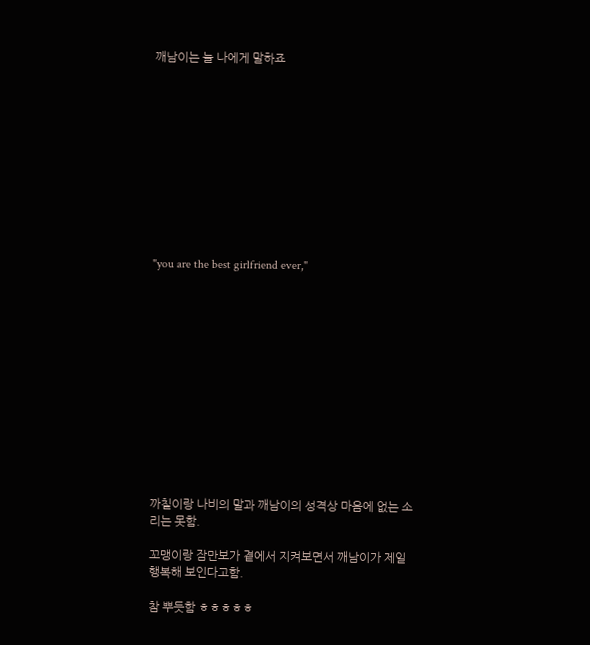깨남이는 늘 나에게 말하죠











"you are the best girlfriend ever,"













까칠이랑 나비의 말과 깨남이의 성격상 마음에 없는 소리는 못함.

꼬맹이랑 잠만보가 곁에서 지켜보면서 깨남이가 제일 행복해 보인다고함.

참 뿌듯함 ㅎㅎㅎㅎㅎ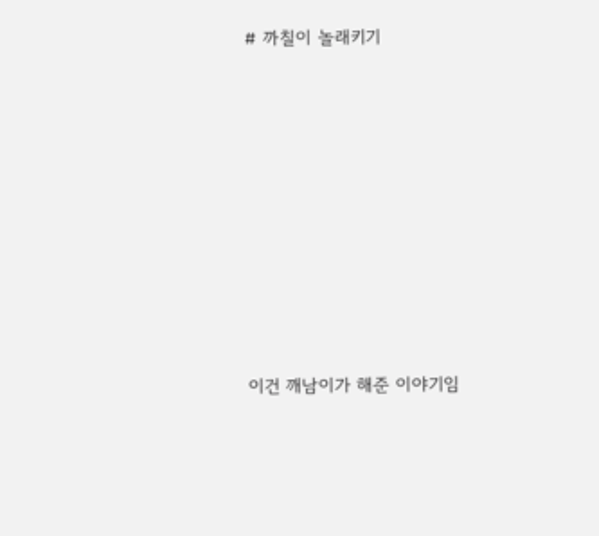# 까칠이 놀래키기











이건 깨남이가 해준 이야기임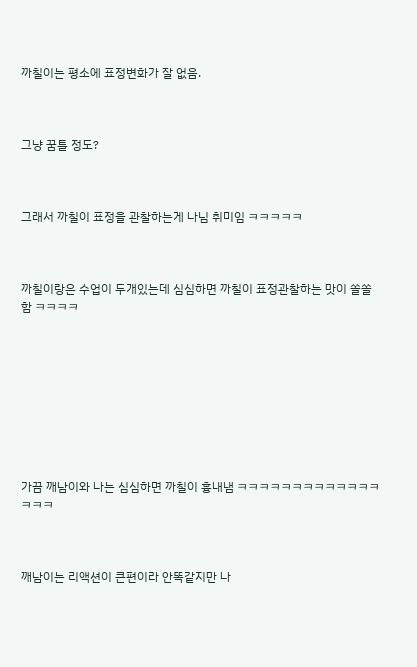까칠이는 평소에 표정변화가 잘 없음.



그냥 꿈틀 정도?



그래서 까칠이 표정을 관찰하는게 나님 취미임 ㅋㅋㅋㅋㅋ



까칠이랑은 수업이 두개있는데 심심하면 까칠이 표정관찰하는 맛이 쏠쏠함 ㅋㅋㅋㅋ









가끔 깨남이와 나는 심심하면 까칠이 흉내냄 ㅋㅋㅋㅋㅋㅋㅋㅋㅋㅋㅋㅋㅋㅋㅋㅋ



깨남이는 리액션이 큰편이라 안똑같지만 나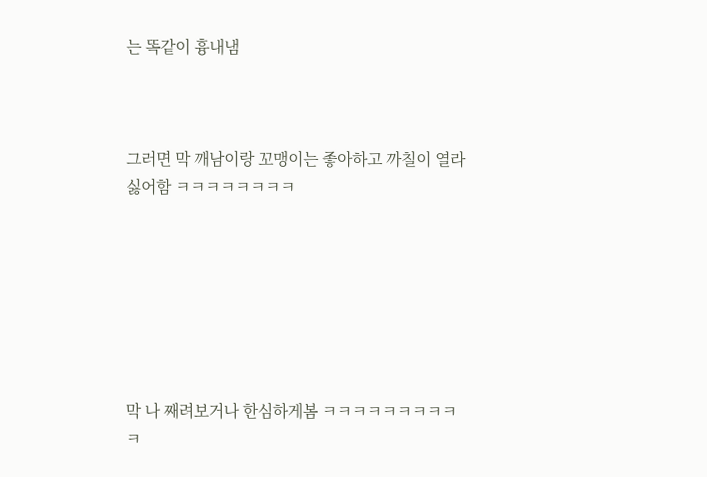는 똑같이 흉내냄



그러면 막 깨남이랑 꼬맹이는 좋아하고 까칠이 열라싫어함 ㅋㅋㅋㅋㅋㅋㅋㅋ







막 나 째려보거나 한심하게봄 ㅋㅋㅋㅋㅋㅋㅋㅋㅋㅋ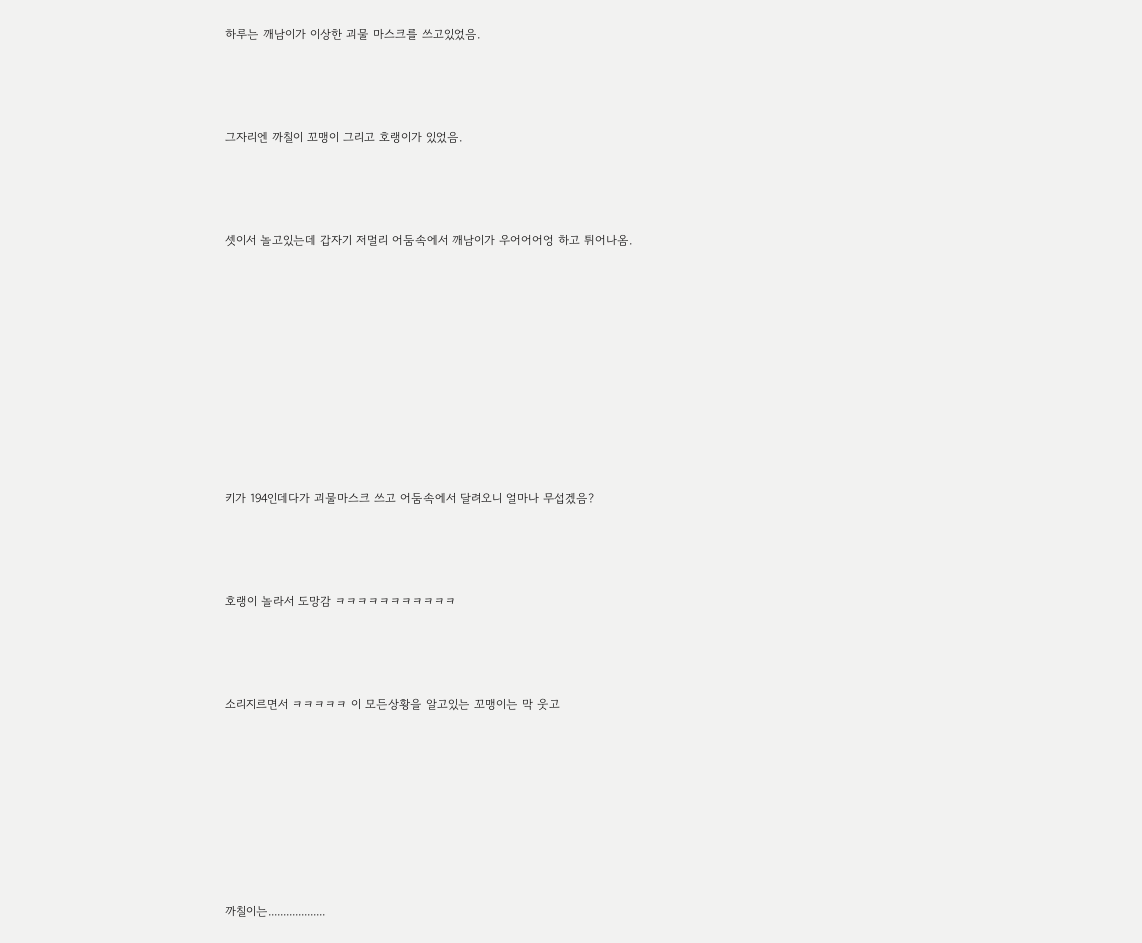하루는 깨남이가 이상한 괴물 마스크를 쓰고있었음.



그자리엔 까칠이 꼬맹이 그리고 호랭이가 있었음.



셋이서 놀고있는데 갑자기 저멀리 어둠속에서 깨남이가 우어어어엉 하고 튀어나옴.









키가 194인데다가 괴물마스크 쓰고 어둠속에서 달려오니 얼마나 무섭겠음?



호랭이 놀라서 도망감 ㅋㅋㅋㅋㅋㅋㅋㅋㅋㅋㅋ



소리지르면서 ㅋㅋㅋㅋㅋ 이 모든상황을 알고있는 꼬맹이는 막 웃고







까칠이는...................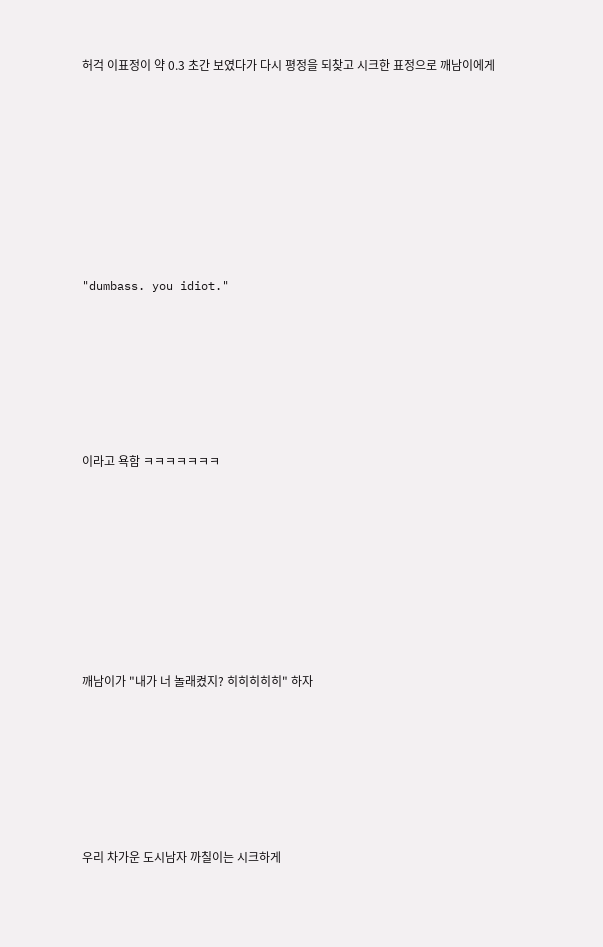허걱 이표정이 약 0.3 초간 보였다가 다시 평정을 되찾고 시크한 표정으로 깨남이에게









"dumbass. you idiot."







이라고 욕함 ㅋㅋㅋㅋㅋㅋㅋ









깨남이가 "내가 너 놀래켰지? 히히히히히" 하자







우리 차가운 도시남자 까칠이는 시크하게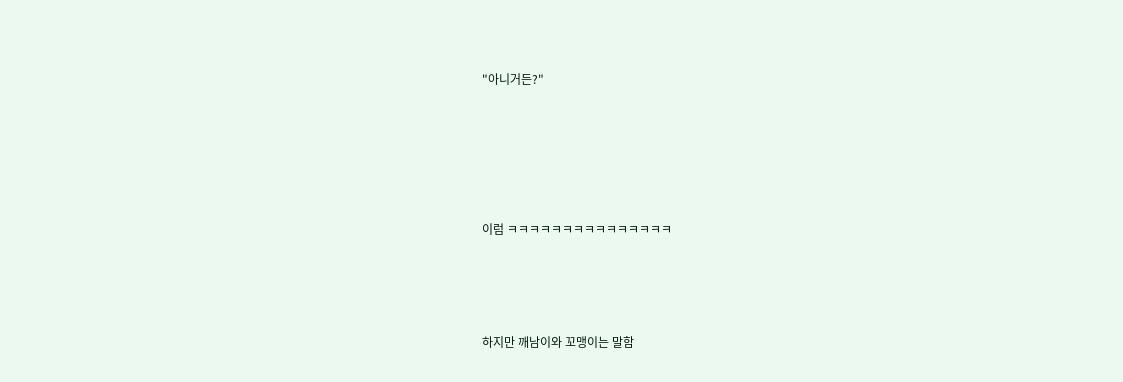"아니거든?"







이럼 ㅋㅋㅋㅋㅋㅋㅋㅋㅋㅋㅋㅋㅋㅋㅋ





하지만 깨남이와 꼬맹이는 말함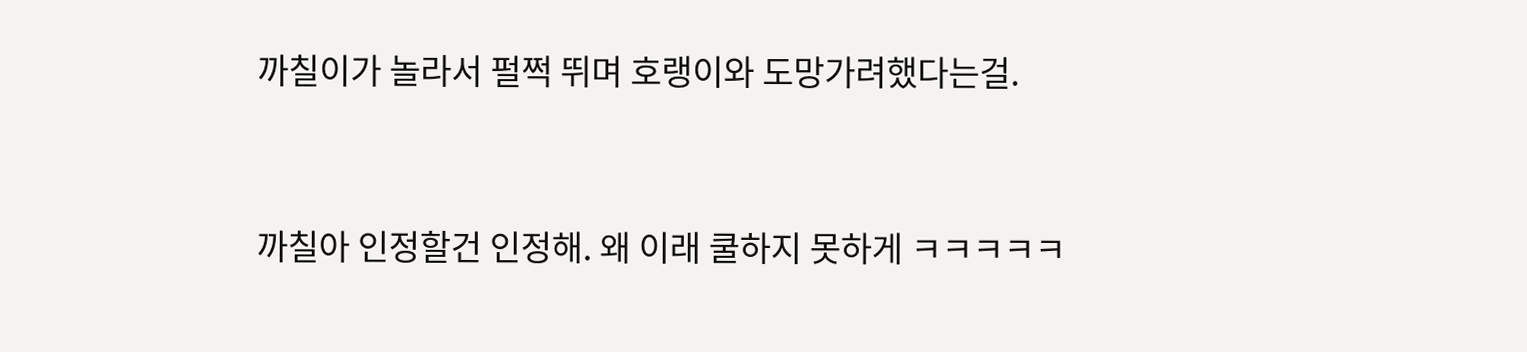까칠이가 놀라서 펄쩍 뛰며 호랭이와 도망가려했다는걸.



까칠아 인정할건 인정해. 왜 이래 쿨하지 못하게 ㅋㅋㅋㅋㅋ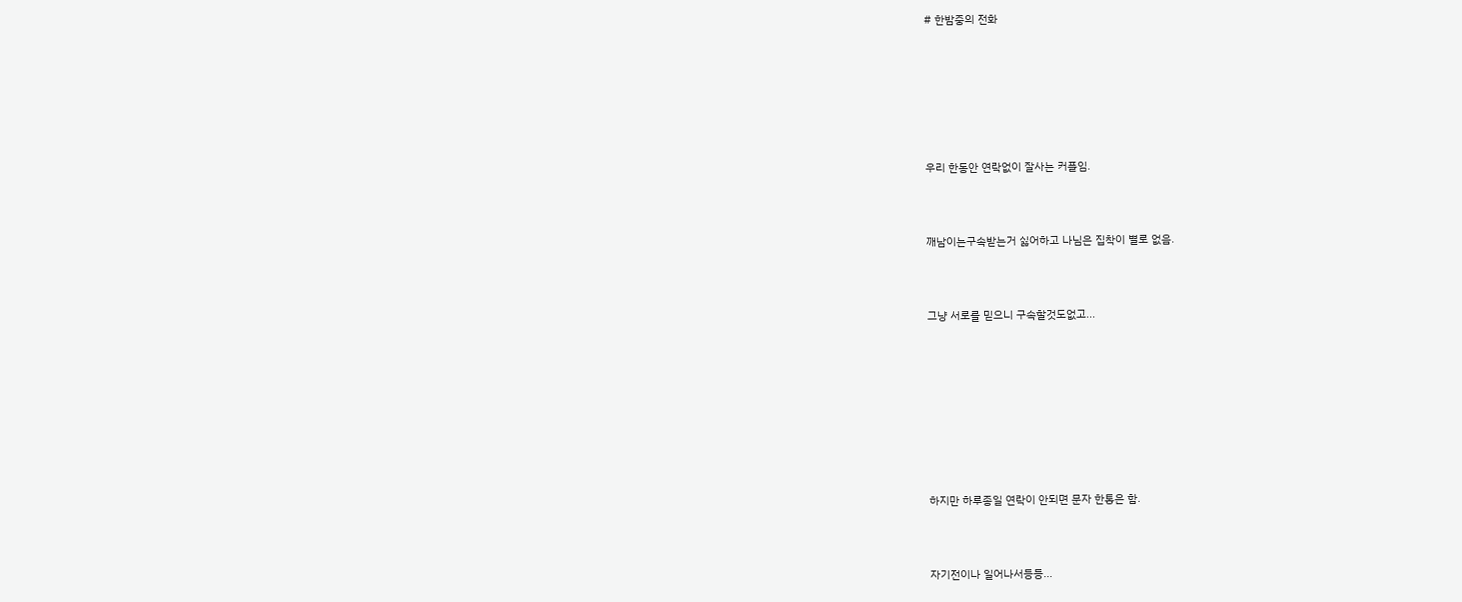# 한밤중의 전화







우리 한동안 연락없이 잘사는 커플임.



깨남이는구속받는거 싫어하고 나님은 집착이 별로 없음.



그냥 서로를 믿으니 구속할것도없고...









하지만 하루종일 연락이 안되면 문자 한통은 함.



자기전이나 일어나서등등...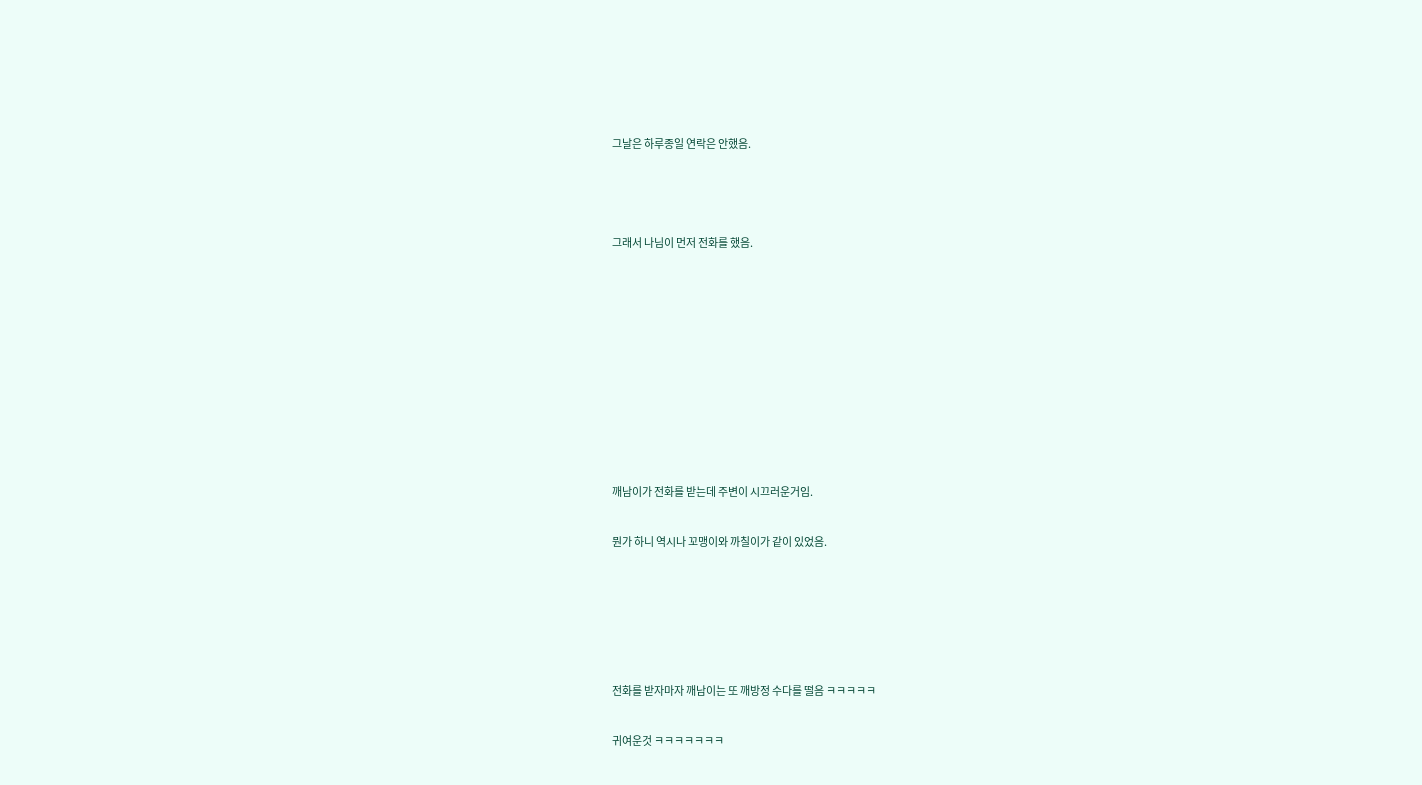그날은 하루종일 연락은 안했음.



그래서 나님이 먼저 전화를 했음.









깨남이가 전화를 받는데 주변이 시끄러운거임.

뭔가 하니 역시나 꼬맹이와 까칠이가 같이 있었음.





전화를 받자마자 깨남이는 또 깨방정 수다를 떨음 ㅋㅋㅋㅋㅋ

귀여운것 ㅋㅋㅋㅋㅋㅋㅋ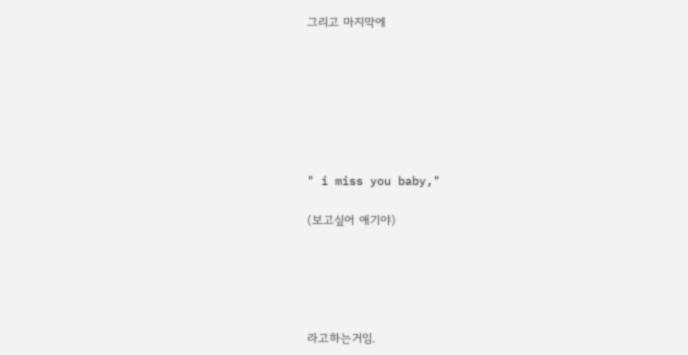그리고 마지막에







" i miss you baby,"

(보고싶어 애기야)





라고하는거임.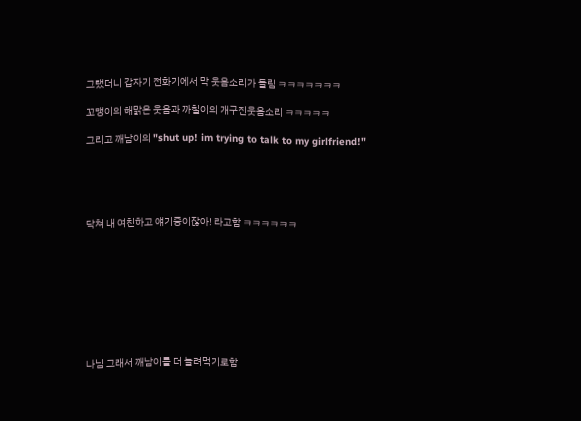그랬더니 갑자기 전화기에서 막 웃음소리가 들림 ㅋㅋㅋㅋㅋㅋㅋ

꼬맹이의 해맑은 웃음과 까칠이의 개구진웃음소리 ㅋㅋㅋㅋㅋ

그리고 깨남이의 "shut up! im trying to talk to my girlfriend!"





닥쳐 내 여친하고 얘기중이잖아! 라고함 ㅋㅋㅋㅋㅋㅋ









나님 그래서 깨남이를 더 놀려먹기로함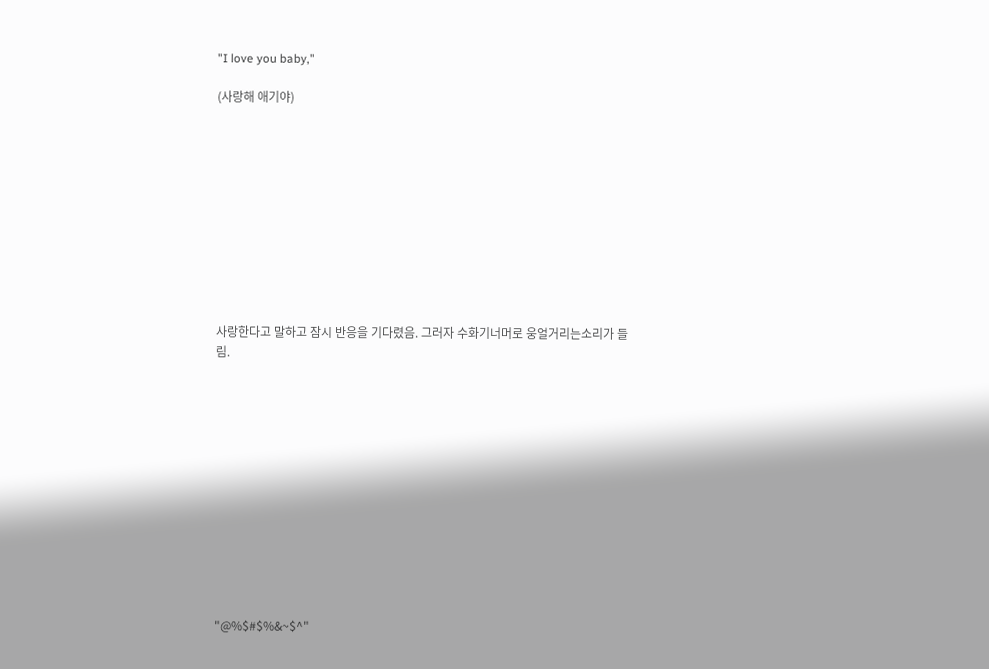"I love you baby,"

(사랑해 애기야)











사랑한다고 말하고 잠시 반응을 기다렸음. 그러자 수화기너머로 웅얼거리는소리가 들림.













"@%$#$%&~$^"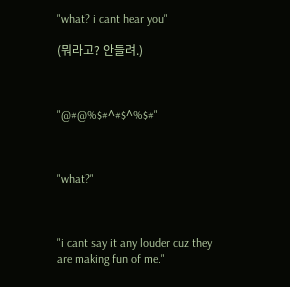"what? i cant hear you"

(뭐라고? 안들려.)



"@#@%$#^#$^%$#"



"what?"



"i cant say it any louder cuz they are making fun of me."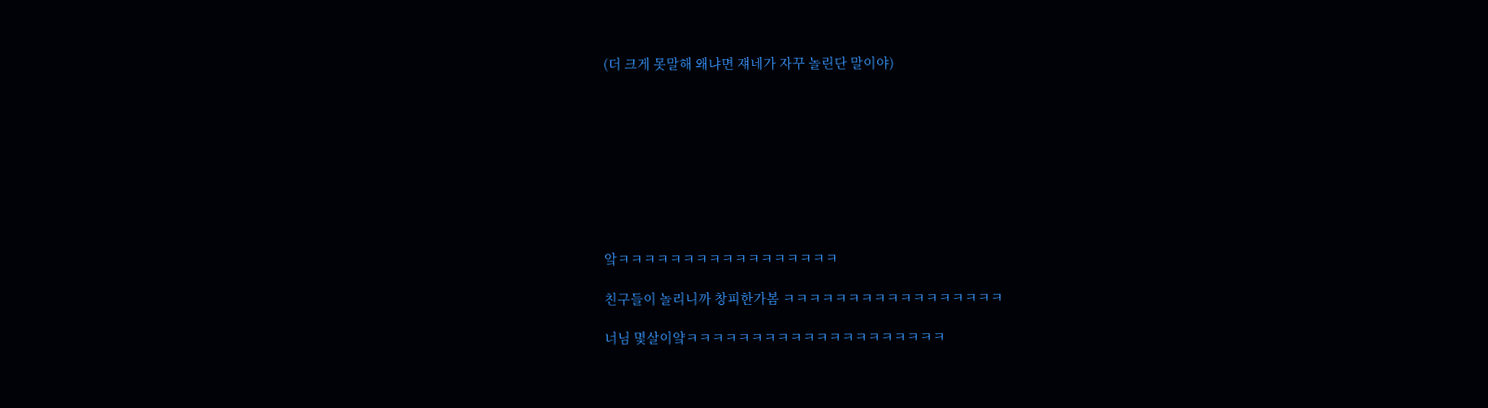(더 크게 못말해 왜냐면 쟤네가 자꾸 놀린단 말이야)









앜ㅋㅋㅋㅋㅋㅋㅋㅋㅋㅋㅋㅋㅋㅋㅋㅋㅋ

친구들이 놀리니까 창피한가봄 ㅋㅋㅋㅋㅋㅋㅋㅋㅋㅋㅋㅋㅋㅋㅋㅋㅋ

너님 몇살이얔ㅋㅋㅋㅋㅋㅋㅋㅋㅋㅋㅋㅋㅋㅋㅋㅋㅋㅋㅋㅋ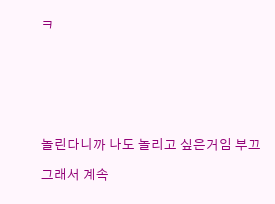ㅋ







놀린다니까 나도 놀리고 싶은거임 부끄

그래서 계속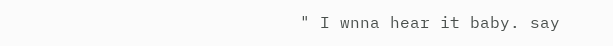" I wnna hear it baby. say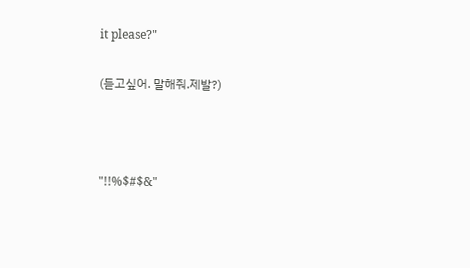it please?"

(듣고싶어. 말해줘.제발?)



"!!%$#$&"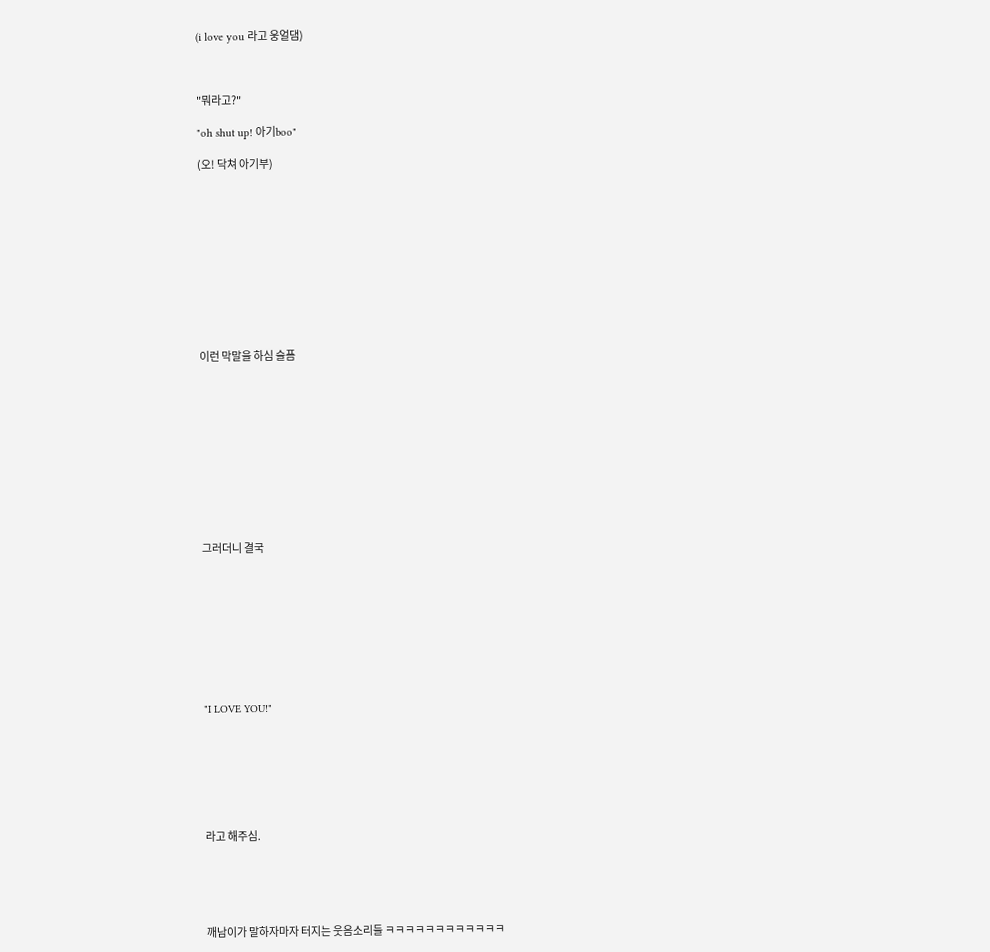(i love you 라고 웅얼댐)



"뭐라고?"

"oh shut up! 아기boo"

(오! 닥쳐 아기부)











이런 막말을 하심 슬픔











그러더니 결국









"I LOVE YOU!"







라고 해주심.





깨남이가 말하자마자 터지는 웃음소리들 ㅋㅋㅋㅋㅋㅋㅋㅋㅋㅋㅋㅋ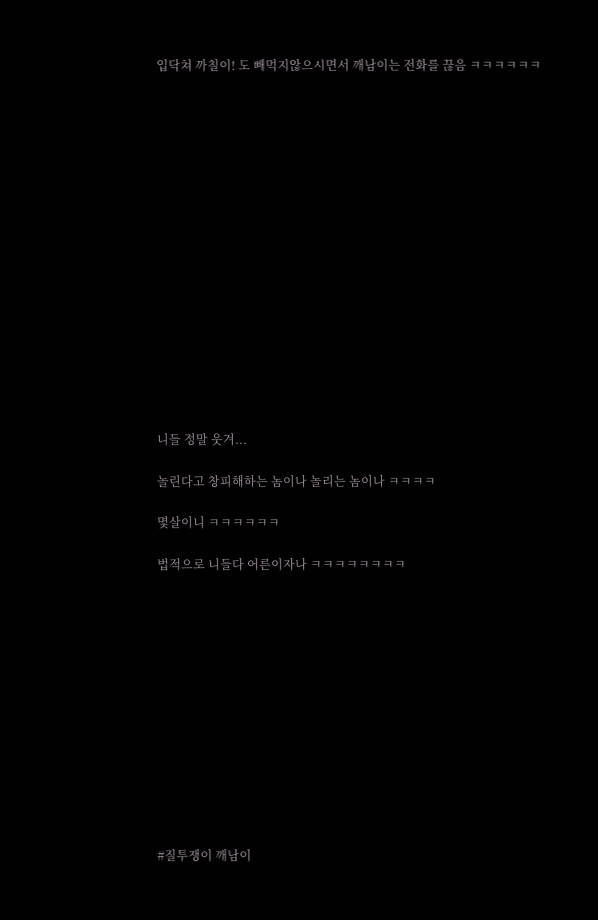입닥쳐 까칠이! 도 빼먹지않으시면서 깨남이는 전화를 끊음 ㅋㅋㅋㅋㅋㅋ

















니들 정말 웃겨...

놀린다고 창피해하는 놈이나 놀리는 놈이나 ㅋㅋㅋㅋ

몇살이니 ㅋㅋㅋㅋㅋㅋ

법적으로 니들다 어른이자나 ㅋㅋㅋㅋㅋㅋㅋㅋ













#질투쟁이 깨남이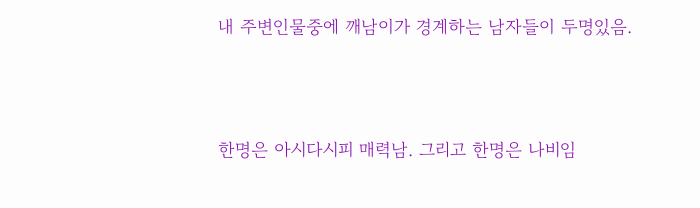내 주변인물중에 깨남이가 경계하는 남자들이 두명있음.



한명은 아시다시피 매력남. 그리고 한명은 나비임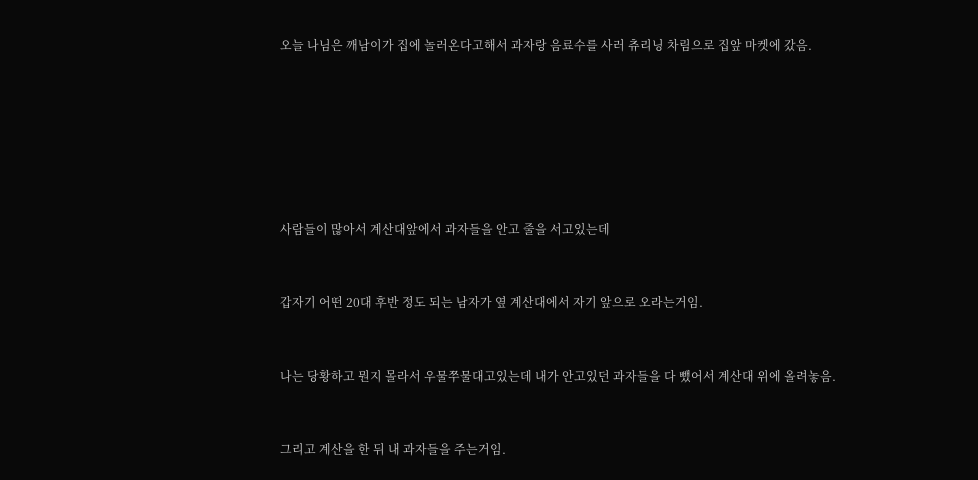오늘 나님은 깨남이가 집에 놀러온다고해서 과자랑 음료수를 사러 츄리닝 차림으로 집앞 마켓에 갔음.









사람들이 많아서 계산대앞에서 과자들을 안고 줄을 서고있는데



갑자기 어떤 20대 후반 정도 되는 남자가 옆 계산대에서 자기 앞으로 오라는거임.



나는 당황하고 뭔지 몰라서 우물쭈물대고있는데 내가 안고있던 과자들을 다 뺐어서 계산대 위에 올려놓음.



그리고 계산을 한 뒤 내 과자들을 주는거임.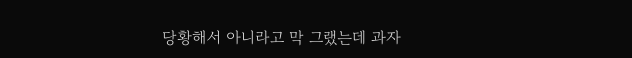당황해서 아니라고 막 그랬는데 과자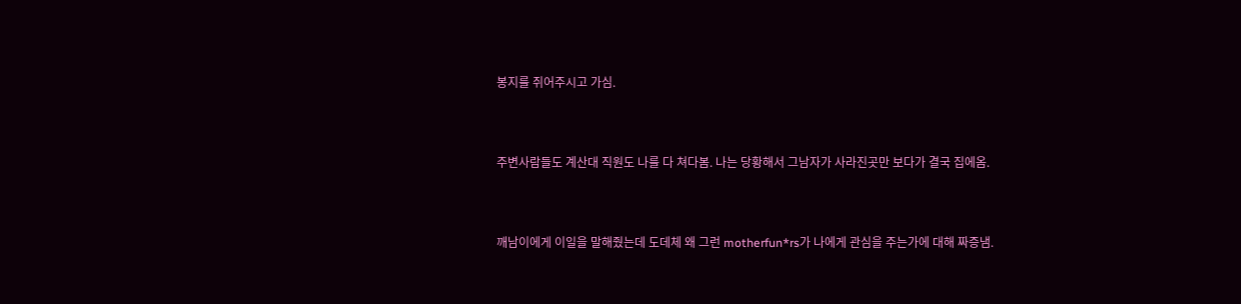봉지를 쥐어주시고 가심.



주변사람들도 계산대 직원도 나를 다 쳐다봄. 나는 당황해서 그남자가 사라진곳만 보다가 결국 집에옴.



깨남이에게 이일을 말해줬는데 도데체 왜 그런 motherfun*rs가 나에게 관심을 주는가에 대해 짜증냄.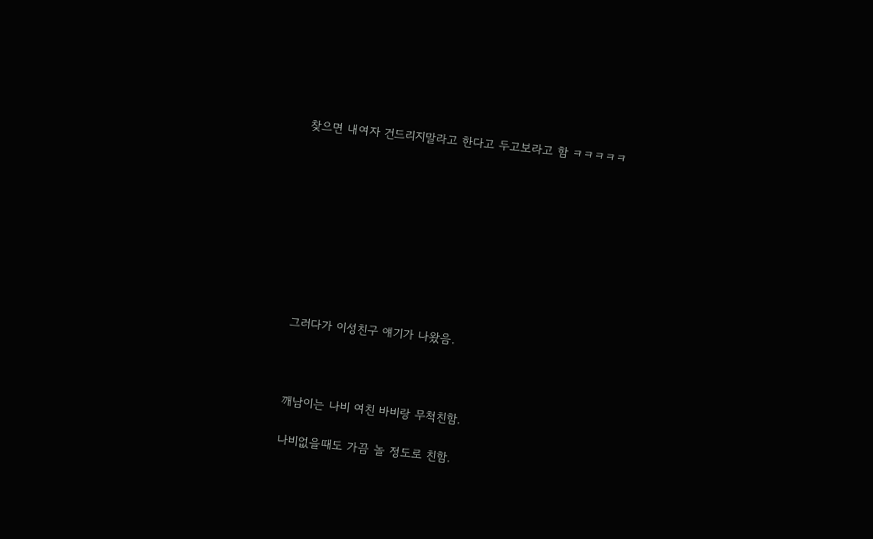찾으면 내여자 건드리지말라고 한다고 두고보라고 함 ㅋㅋㅋㅋㅋ









그러다가 이성친구 얘기가 나왔음.



깨남이는 나비 여친 바비랑 무척친함.

나비없을때도 가끔 놀 정도로 친함.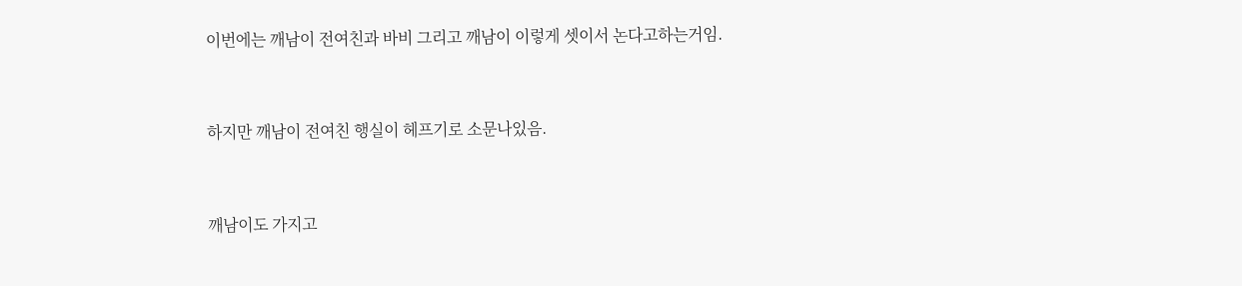이번에는 깨남이 전여친과 바비 그리고 깨남이 이렇게 셋이서 논다고하는거임.



하지만 깨남이 전여친 행실이 헤프기로 소문나있음.



깨남이도 가지고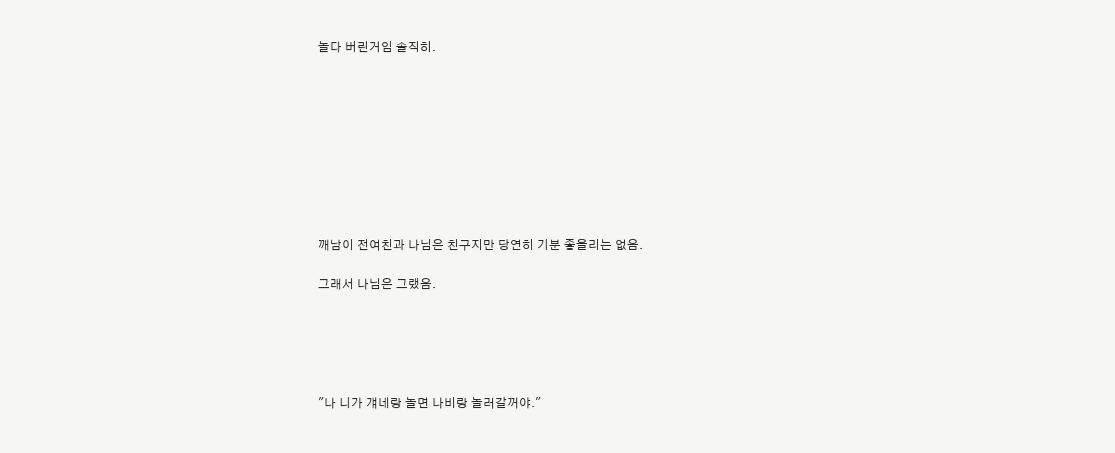놀다 버린거임 솔직히.









깨남이 전여친과 나님은 친구지만 당연히 기분 좋을리는 없음.

그래서 나님은 그랬음.





"나 니가 걔네랑 놀면 나비랑 놀러갈꺼야."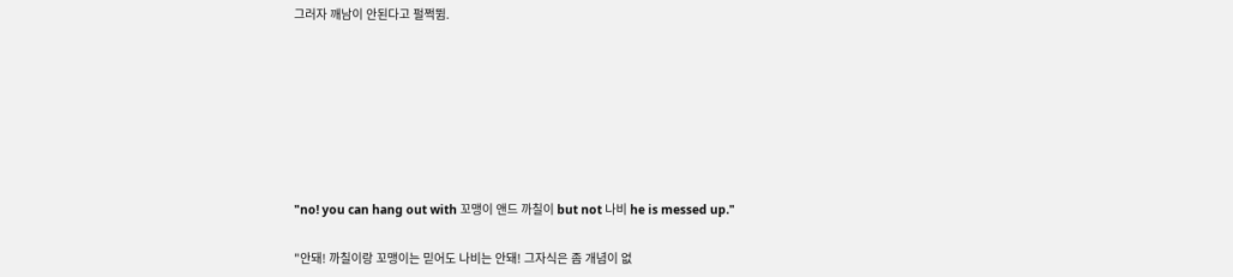그러자 깨남이 안된다고 펄쩍뜀.







"no! you can hang out with 꼬맹이 앤드 까칠이 but not 나비 he is messed up."

"안돼! 까칠이랑 꼬맹이는 믿어도 나비는 안돼! 그자식은 좀 개념이 없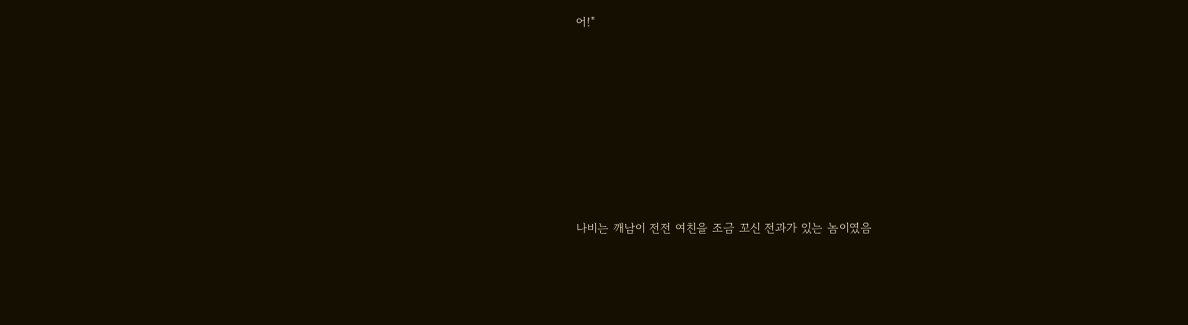어!"







나비는 깨남이 전전 여친을 조금 꼬신 전과가 있는 놈이였음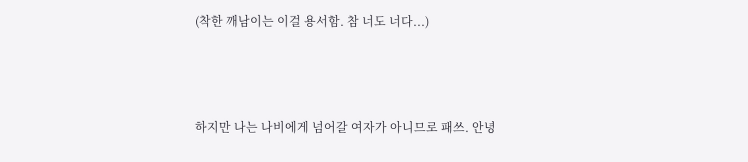(착한 깨남이는 이걸 용서함. 참 너도 너다...)



하지만 나는 나비에게 넘어갈 여자가 아니므로 패쓰. 안녕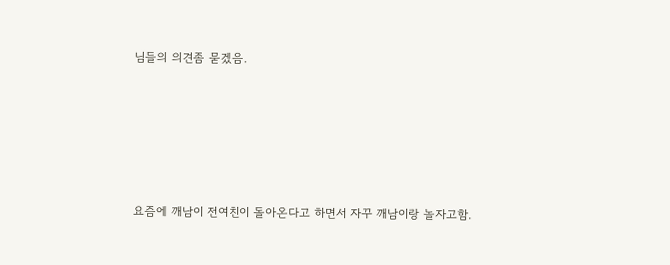님들의 의견좀 묻겠음.





요즘에 깨남이 전여친이 돌아온다고 하면서 자꾸 깨남이랑 놀자고함.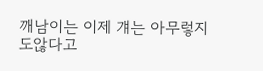깨남이는 이제 걔는 아무렇지도않다고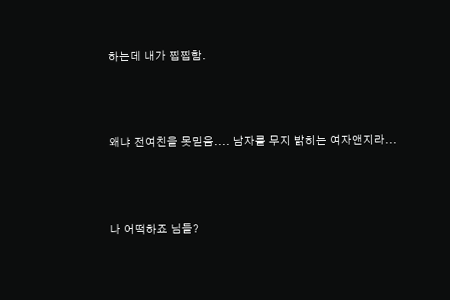하는데 내가 찝찝함.



왜냐 전여친을 못믿음.... 남자를 무지 밝히는 여자앤지라...



나 어떡하죠 님들?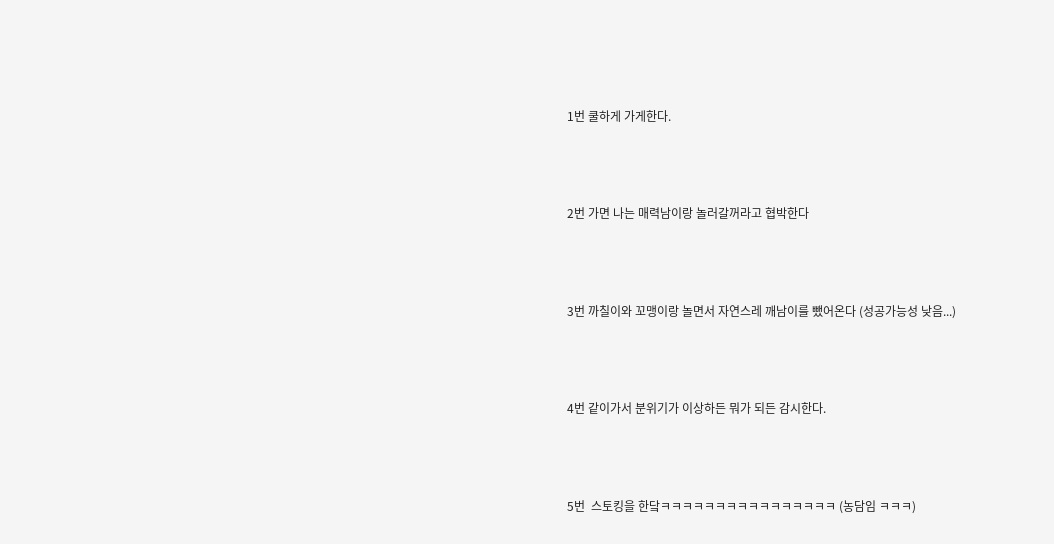1번 쿨하게 가게한다.



2번 가면 나는 매력남이랑 놀러갈꺼라고 협박한다



3번 까칠이와 꼬맹이랑 놀면서 자연스레 깨남이를 뺐어온다 (성공가능성 낮음...)



4번 같이가서 분위기가 이상하든 뭐가 되든 감시한다.



5번  스토킹을 한닼ㅋㅋㅋㅋㅋㅋㅋㅋㅋㅋㅋㅋㅋㅋㅋㅋ (농담임 ㅋㅋㅋ)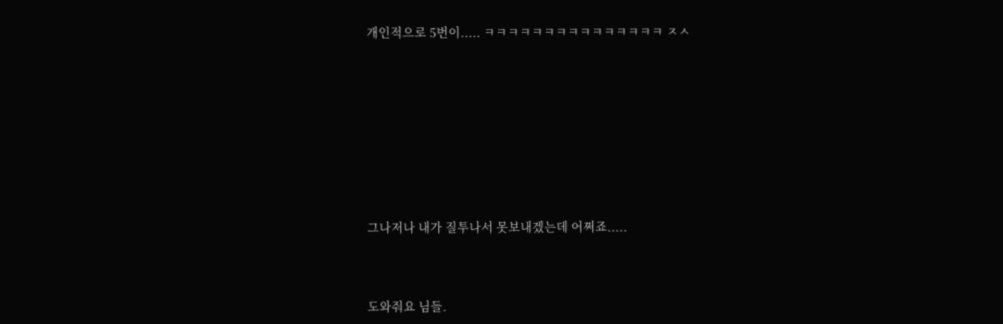개인적으로 5번이..... ㅋㅋㅋㅋㅋㅋㅋㅋㅋㅋㅋㅋㅋㅋㅋ ㅈㅅ









그나저나 내가 질투나서 못보내겠는데 어쩌죠.....



도와줘요 님들.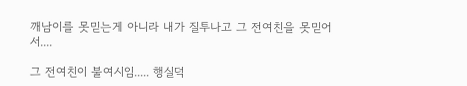깨남이를 못믿는게 아니라 내가 질투나고 그 전여친을 못믿어서....

그 전여친이 불여시임..... 행실덕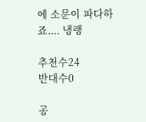에 소문이 파다하죠.... 냉랭

추천수24
반대수0

공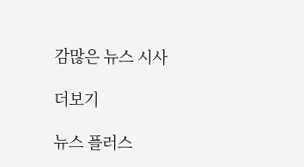감많은 뉴스 시사

더보기

뉴스 플러스